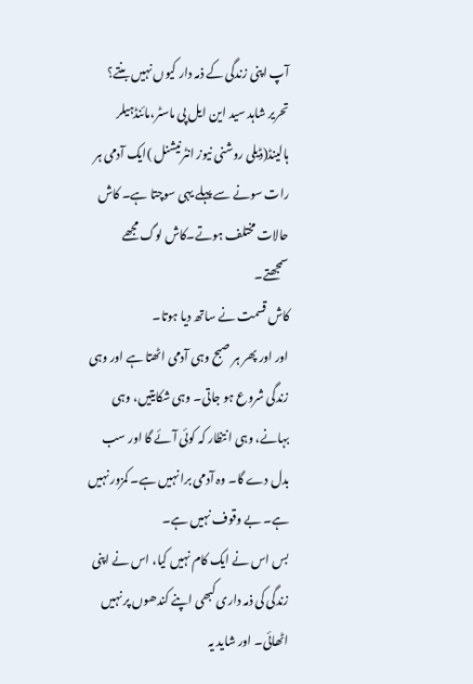آپ اپنی زندگی کے ذمہ دار کیوں نہیں بنتے؟
تحریر شاہد سید این ایل پی ماسٹر،مائنڈہیلر
ہالینڈ(ڈیلی روشنی نیوز انٹرنیشنل )ایک آدمی ہر رات سونے سے پہلے یہی سوچتا ہے۔ کاش حالات مختلف ہوتے۔کاش لوگ مجھے سمجھتے۔
کاش قسمت نے ساتھ دیا ہوتا۔
اور اور پھر ہر صبح وہی آدمی اٹھتا ہے اور وہی زندگی شروع ہو جاتی۔ وہی شکایتیں، وہی بہانے، وہی انتظار کہ کوئی آئے گا اور سب بدل دے گا۔ وہ آدمی برا نہیں ہے۔ کمزور نہیں ہے۔ بے وقوف نہیں ہے۔
بس اس نے ایک کام نہیں کیا، اس نے اپنی زندگی کی ذمہ داری کبھی اپنے کندھوں پر نہیں اٹھائی۔ اور شاید یہ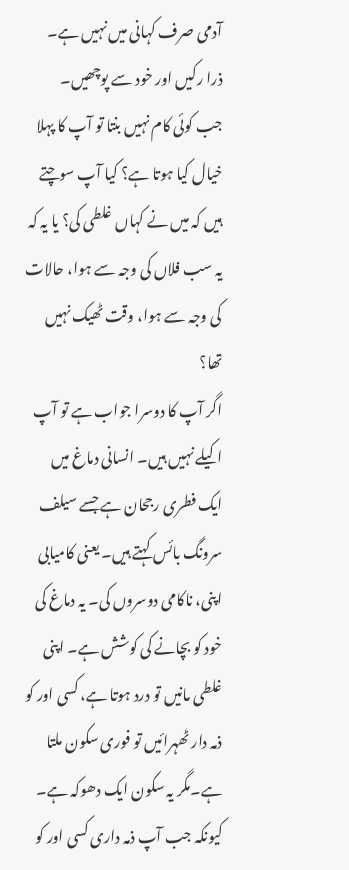آدمی صرف کہانی میں نہیں ہے۔
ذرا رکیں اور خود سے پوچھیں۔
جب کوئی کام نہیں بنتا تو آپ کا پہلا خیال کیا ہوتا ہے؟ کیا آپ سوچتے ہیں کہ میں نے کہاں غلطی کی؟ یا یہ کہ یہ سب فلاں کی وجہ سے ہوا، حالات کی وجہ سے ہوا، وقت ٹھیک نہیں تھا؟
اگر آپ کا دوسرا جواب ہے تو آپ اکیلے نہیں ہیں۔ انسانی دماغ میں ایک فطری رجحان ہے جسے سیلف سرونگ بائس کہتے ہیں۔ یعنی کامیابی اپنی، ناکامی دوسروں کی۔ یہ دماغ کی خود کو بچانے کی کوشش ہے۔ اپنی غلطی مانیں تو درد ہوتا ہے، کسی اور کو ذمہ دار ٹھہرائیں تو فوری سکون ملتا ہے۔مگر یہ سکون ایک دھوکہ ہے۔
کیونکہ جب آپ ذمہ داری کسی اور کو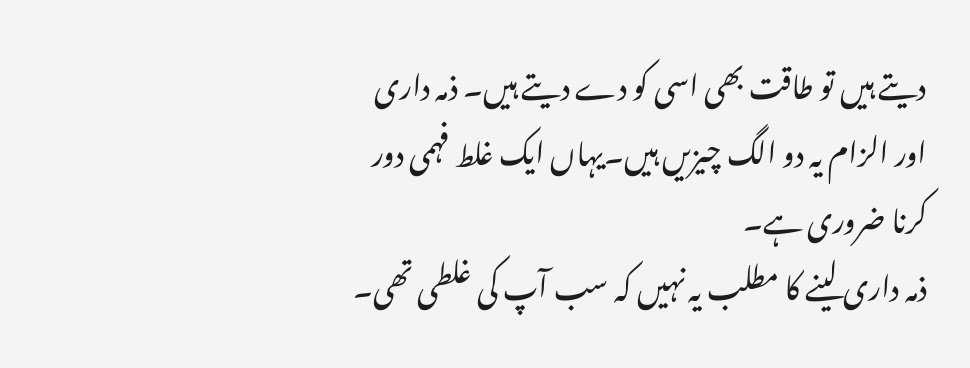دیتے ہیں تو طاقت بھی اسی کو دے دیتے ہیں۔ ذمہ داری اور الزام یہ دو الگ چیزیں ہیں۔یہاں ایک غلط فہمی دور کرنا ضروری ہے۔
ذمہ داری لینے کا مطلب یہ نہیں کہ سب آپ کی غلطی تھی۔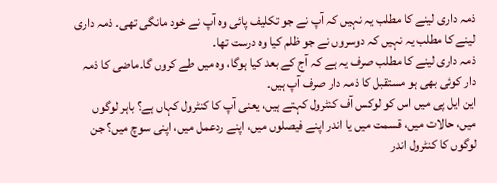ذمہ داری لینے کا مطلب یہ نہیں کہ آپ نے جو تکلیف پائی وہ آپ نے خود مانگی تھی۔ ذمہ داری لینے کا مطلب یہ نہیں کہ دوسروں نے جو ظلم کیا وہ درست تھا۔
ذمہ داری لینے کا مطلب صرف یہ ہے کہ آج کے بعد کیا ہوگا، وہ میں طے کروں گا۔ماضی کا ذمہ دار کوئی بھی ہو مستقبل کا ذمہ دار صرف آپ ہیں۔
این ایل پی میں اس کو لوکس آف کنٹرول کہتے ہیں، یعنی آپ کا کنٹرول کہاں ہے؟ باہر لوگوں میں، حالات میں، قسمت میں یا اندر اپنے فیصلوں میں، اپنے ردعمل میں، اپنی سوچ میں؟ جن لوگوں کا کنٹرول اندر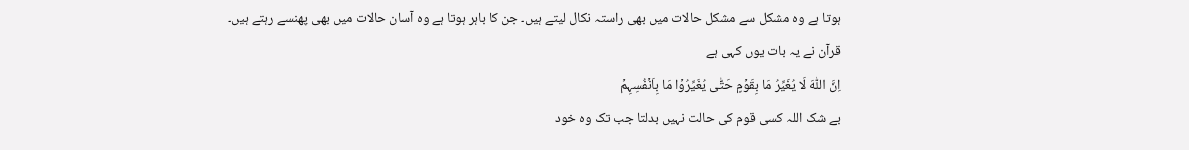ہوتا ہے وہ مشکل سے مشکل حالات میں بھی راستہ نکال لیتے ہیں۔ جن کا باہر ہوتا ہے وہ آسان حالات میں بھی پھنسے رہتے ہیں۔
قرآن نے یہ بات یوں کہی ہے
اِنَّ اللّٰہَ لَا یُغَیِّرُ مَا بِقَوۡمٍ حَتّٰی یُغَیِّرُوۡا مَا بِاَنۡفُسِہِمۡ
بے شک اللہ کسی قوم کی حالت نہیں بدلتا جب تک وہ خود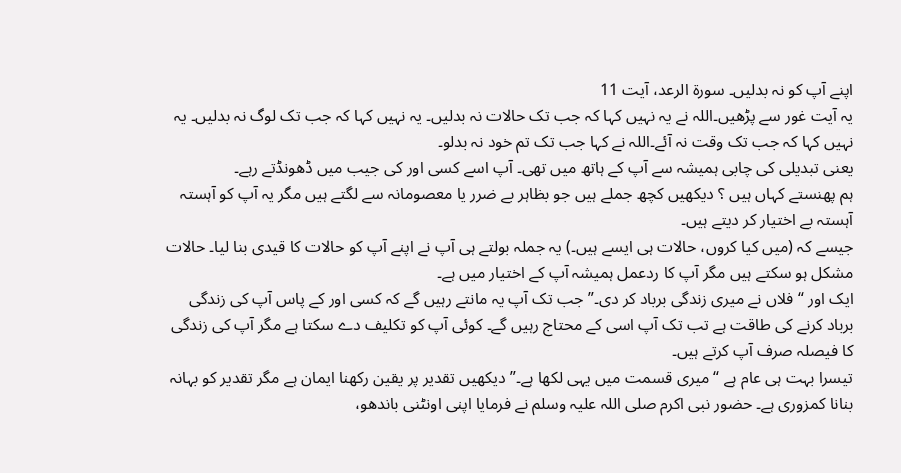اپنے آپ کو نہ بدلیں۔ سورۃ الرعد، آیت 11
یہ آیت غور سے پڑھیں۔اللہ نے یہ نہیں کہا کہ جب تک حالات نہ بدلیں۔ یہ نہیں کہا کہ جب تک لوگ نہ بدلیں۔ یہ نہیں کہا کہ جب تک وقت نہ آئے۔اللہ نے کہا جب تک تم خود نہ بدلو۔
یعنی تبدیلی کی چابی ہمیشہ سے آپ کے ہاتھ میں تھی۔ آپ اسے کسی اور کی جیب میں ڈھونڈتے رہے۔
ہم پھنستے کہاں ہیں ؟ دیکھیں کچھ جملے ہیں جو بظاہر بے ضرر یا معصومانہ سے لگتے ہیں مگر یہ آپ کو آہستہ آہستہ بے اختیار کر دیتے ہیں۔
جیسے کہ (میں کیا کروں، حالات ہی ایسے ہیں۔) یہ جملہ بولتے ہی آپ نے اپنے آپ کو حالات کا قیدی بنا لیا۔ حالات مشکل ہو سکتے ہیں مگر آپ کا ردعمل ہمیشہ آپ کے اختیار میں ہے۔
ایک اور “فلاں نے میری زندگی برباد کر دی۔” جب تک آپ یہ مانتے رہیں گے کہ کسی اور کے پاس آپ کی زندگی برباد کرنے کی طاقت ہے تب تک آپ اسی کے محتاج رہیں گے۔ کوئی آپ کو تکلیف دے سکتا ہے مگر آپ کی زندگی کا فیصلہ صرف آپ کرتے ہیں۔
تیسرا بہت ہی عام ہے “میری قسمت میں یہی لکھا ہے۔” دیکھیں تقدیر پر یقین رکھنا ایمان ہے مگر تقدیر کو بہانہ بنانا کمزوری ہے۔ حضور نبی اکرم صلی اللہ علیہ وسلم نے فرمایا اپنی اونٹنی باندھو،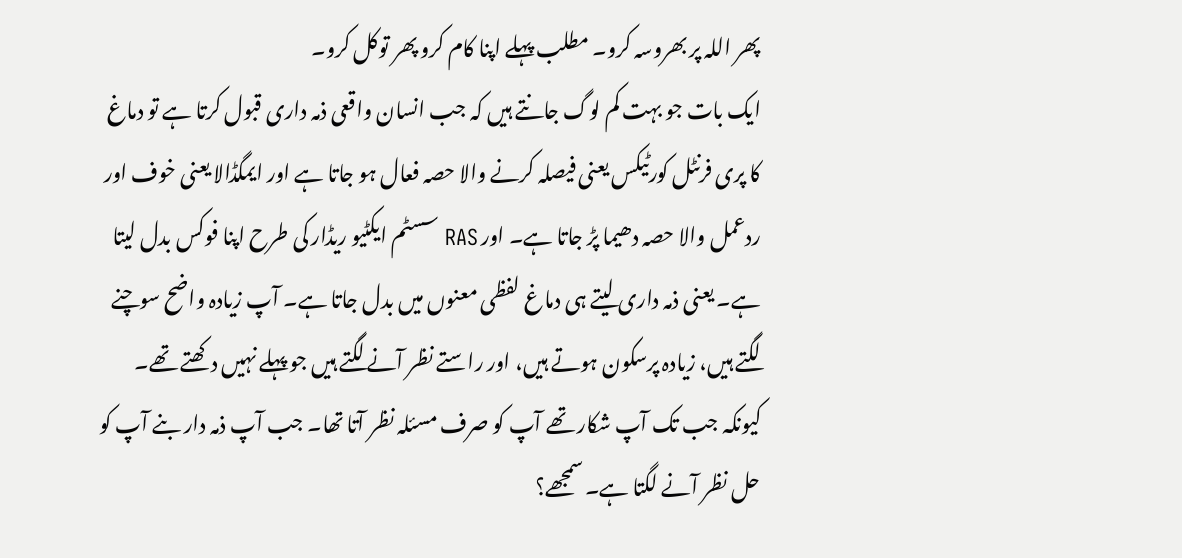پھر اللہ پر بھروسہ کرو۔ مطلب پہلے اپنا کام کرو پھر توکل کرو۔
ایک بات جو بہت کم لوگ جانتے ہیں کہ جب انسان واقعی ذمہ داری قبول کرتا ہے تو دماغ کا پری فرنٹل کورٹیکس یعنی فیصلہ کرنے والا حصہ فعال ہو جاتا ہے اور ایمگڈالا یعنی خوف اور ردعمل والا حصہ دھیما پڑ جاتا ہے۔ اور RAS سسٹم ایکٹیو ریڈار کی طرح اپنا فوکس بدل لیتا ہے۔ یعنی ذمہ داری لیتے ہی دماغ لفظی معنوں میں بدل جاتا ہے۔ آپ زیادہ واضح سوچنے لگتے ہیں، زیادہ پرسکون ہوتے ہیں، اور راستے نظر آنے لگتے ہیں جو پہلے نہیں دکھتے تھے۔
کیونکہ جب تک آپ شکار تھے آپ کو صرف مسئلہ نظر آتا تھا۔ جب آپ ذمہ دار بنے آپ کو حل نظر آنے لگتا ہے۔ سمجھے؟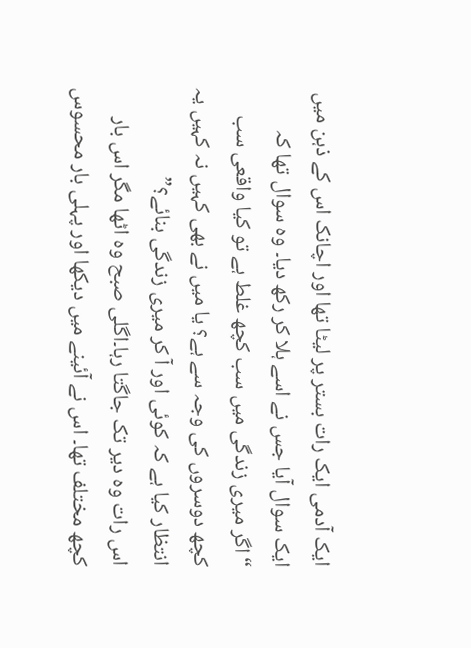ایک آدمی ایک رات بستر پر لیٹا تھا اور اچانک اس کے ذہن میں ایک سوال آیا جس نے اسے ہلا کر رکھ دیا۔ وہ سوال تھا کہ
“اگر میری زندگی میں سب کچھ غلط ہے تو کیا واقعی سب کچھ دوسروں کی وجہ سے ہے؟ یا میں نے بھی کہیں نہ کہیں یہ انتظار کیا ہے کہ کوئی اور آ کر میری زندگی بنائے؟”
اس رات وہ دیر تک جاگتا رہا۔اگلی صبح وہ اٹھا مگر اس بار کچھ مختلف تھا۔ اس نے آئینے میں دیکھا اور پہلی بار محسوس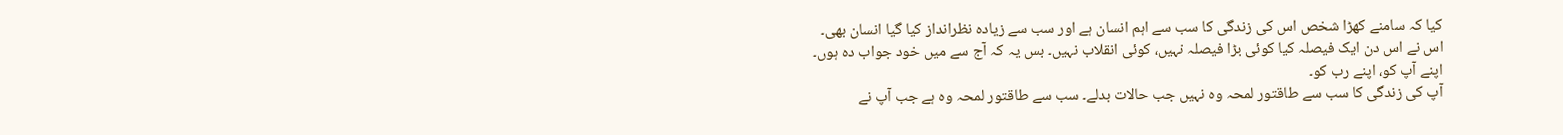کیا کہ سامنے کھڑا شخص اس کی زندگی کا سب سے اہم انسان ہے اور سب سے زیادہ نظرانداز کیا گیا انسان بھی۔
اس نے اس دن ایک فیصلہ کیا کوئی بڑا فیصلہ نہیں، کوئی انقلاب نہیں۔ بس یہ کہ آج سے میں خود جواب دہ ہوں۔ اپنے آپ کو، اپنے رب کو۔
آپ کی زندگی کا سب سے طاقتور لمحہ وہ نہیں جب حالات بدلے۔ سب سے طاقتور لمحہ وہ ہے جب آپ نے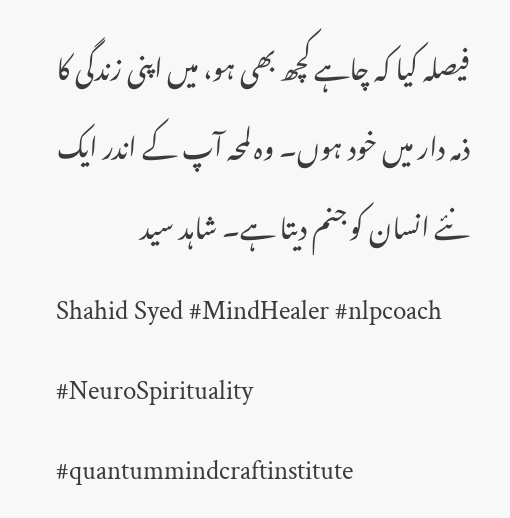فیصلہ کیا کہ چاہے کچھ بھی ہو، میں اپنی زندگی کا ذمہ دار میں خود ہوں۔ وہ لمحہ آپ کے اندر ایک نئے انسان کو جنم دیتا ہے۔ شاہد سید
Shahid Syed #MindHealer #nlpcoach #NeuroSpirituality #quantummindcraftinstitute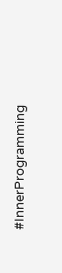#InnerProgramming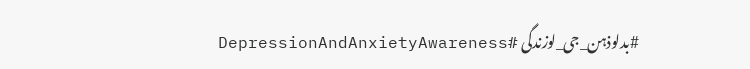#بدلوذہن_جی_لوزندگی #DepressionAndAnxietyAwareness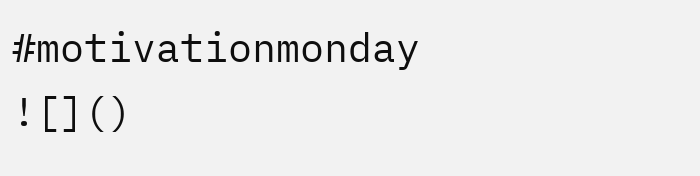#motivationmonday
![]()